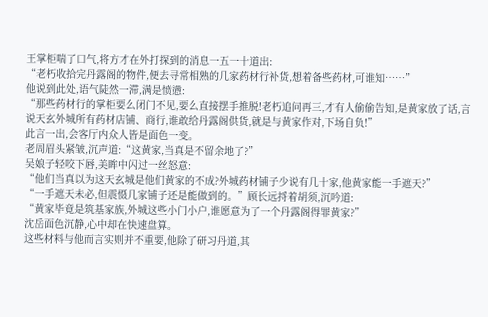王掌柜喘了口气,将方才在外打探到的消息一五一十道出:
“老朽收拾完丹露阁的物件,便去寻常相熟的几家药材行补货,想着备些药材,可谁知……”
他说到此处,语气陡然一滞,满是愤懑:
“那些药材行的掌柜要么闭门不见,要么直接摆手推脱!老朽追问再三,才有人偷偷告知,是黄家放了话,言说天玄外城所有药材店铺、商行,谁敢给丹露阁供货,就是与黄家作对,下场自负!”
此言一出,会客厅内众人皆是面色一变。
老周眉头紧皱,沉声道:“这黄家,当真是不留余地了?”
吴娘子轻咬下唇,美眸中闪过一丝怒意:
“他们当真以为这天玄城是他们黄家的不成?外城药材铺子少说有几十家,他黄家能一手遮天?”
“一手遮天未必,但震慑几家铺子还是能做到的。”顾长远捋着胡须,沉吟道:
“黄家毕竟是筑基家族,外城这些小门小户,谁愿意为了一个丹露阁得罪黄家?”
沈岳面色沉静,心中却在快速盘算。
这些材料与他而言实则并不重要,他除了研习丹道,其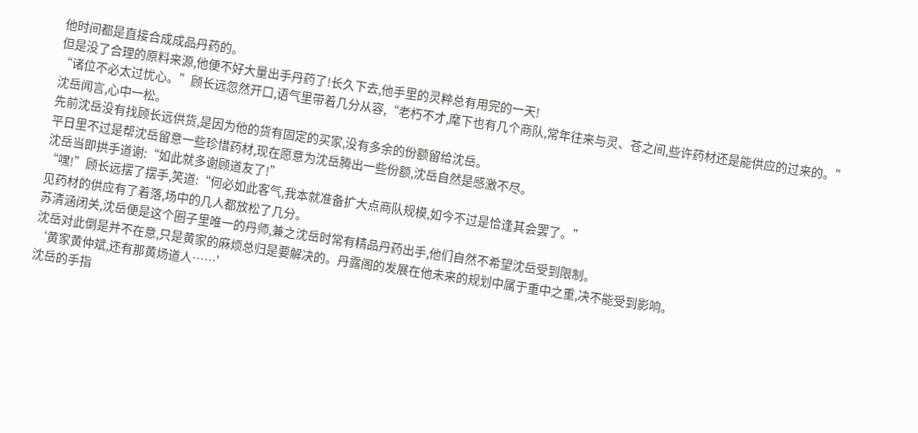他时间都是直接合成成品丹药的。
但是没了合理的原料来源,他便不好大量出手丹药了!长久下去,他手里的灵粹总有用完的一天!
“诸位不必太过忧心。”顾长远忽然开口,语气里带着几分从容,“老朽不才,麾下也有几个商队,常年往来与灵、苍之间,些许药材还是能供应的过来的。”
沈岳闻言,心中一松。
先前沈岳没有找顾长远供货,是因为他的货有固定的买家,没有多余的份额留给沈岳。
平日里不过是帮沈岳留意一些珍惜药材,现在愿意为沈岳腾出一些份额,沈岳自然是感激不尽。
沈岳当即拱手道谢:“如此就多谢顾道友了!”
“嘿!”顾长远摆了摆手,笑道:“何必如此客气,我本就准备扩大点商队规模,如今不过是恰逢其会罢了。”
见药材的供应有了着落,场中的几人都放松了几分。
苏清涵闭关,沈岳便是这个圈子里唯一的丹师,兼之沈岳时常有精品丹药出手,他们自然不希望沈岳受到限制。
沈岳对此倒是并不在意,只是黄家的麻烦总归是要解决的。丹露阁的发展在他未来的规划中属于重中之重,决不能受到影响。
‘黄家黄仲斌,还有那黄炀道人……’
沈岳的手指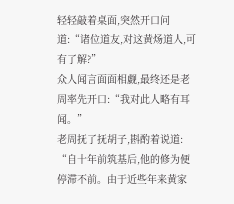轻轻敲着桌面,突然开口问道:“诸位道友,对这黄炀道人,可有了解?”
众人闻言面面相觑,最终还是老周率先开口:“我对此人略有耳闻。”
老周抚了抚胡子,斟酌着说道:
“自十年前筑基后,他的修为便停滞不前。由于近些年来黄家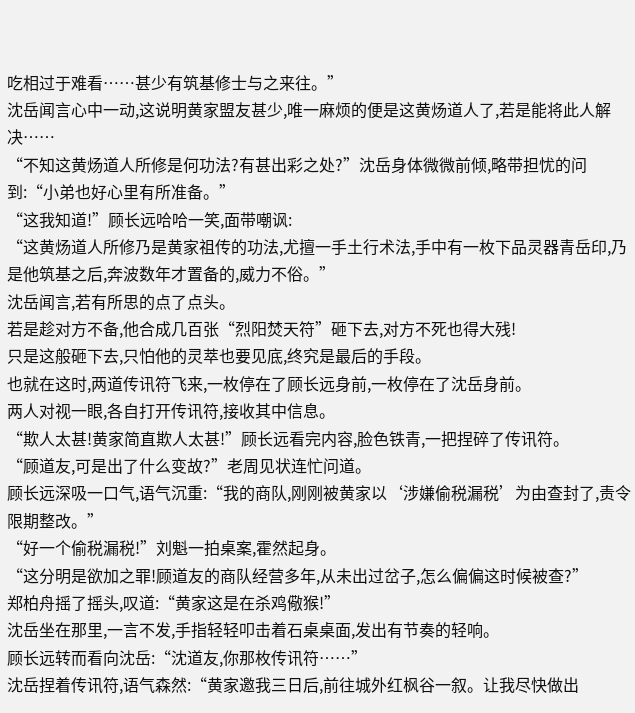吃相过于难看……甚少有筑基修士与之来往。”
沈岳闻言心中一动,这说明黄家盟友甚少,唯一麻烦的便是这黄炀道人了,若是能将此人解决……
“不知这黄炀道人所修是何功法?有甚出彩之处?”沈岳身体微微前倾,略带担忧的问到:“小弟也好心里有所准备。”
“这我知道!”顾长远哈哈一笑,面带嘲讽:
“这黄炀道人所修乃是黄家祖传的功法,尤擅一手土行术法,手中有一枚下品灵器青岳印,乃是他筑基之后,奔波数年才置备的,威力不俗。”
沈岳闻言,若有所思的点了点头。
若是趁对方不备,他合成几百张“烈阳焚天符”砸下去,对方不死也得大残!
只是这般砸下去,只怕他的灵萃也要见底,终究是最后的手段。
也就在这时,两道传讯符飞来,一枚停在了顾长远身前,一枚停在了沈岳身前。
两人对视一眼,各自打开传讯符,接收其中信息。
“欺人太甚!黄家简直欺人太甚!”顾长远看完内容,脸色铁青,一把捏碎了传讯符。
“顾道友,可是出了什么变故?”老周见状连忙问道。
顾长远深吸一口气,语气沉重:“我的商队,刚刚被黄家以‘涉嫌偷税漏税’为由查封了,责令限期整改。”
“好一个偷税漏税!”刘魁一拍桌案,霍然起身。
“这分明是欲加之罪!顾道友的商队经营多年,从未出过岔子,怎么偏偏这时候被查?”
郑柏舟摇了摇头,叹道:“黄家这是在杀鸡儆猴!”
沈岳坐在那里,一言不发,手指轻轻叩击着石桌桌面,发出有节奏的轻响。
顾长远转而看向沈岳:“沈道友,你那枚传讯符……”
沈岳捏着传讯符,语气森然:“黄家邀我三日后,前往城外红枫谷一叙。让我尽快做出